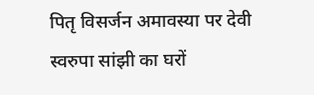पितृ विसर्जन अमावस्या पर देवी स्वरुपा सांझी का घरों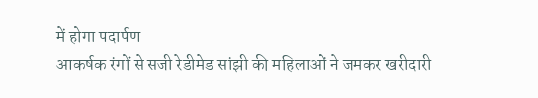में होगा पदार्पण
आकर्षक रंगों से सजी रेडीमेड सांझी की महिलाओं ने जमकर खरीदारी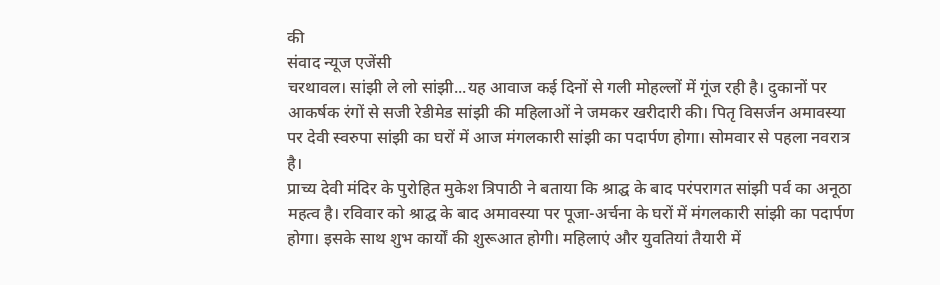की
संवाद न्यूज एजेंसी
चरथावल। सांझी ले लो सांझी...यह आवाज कई दिनों से गली मोहल्लों में गूंज रही है। दुकानों पर आकर्षक रंगों से सजी रेडीमेड सांझी की महिलाओं ने जमकर खरीदारी की। पितृ विसर्जन अमावस्या पर देवी स्वरुपा सांझी का घरों में आज मंगलकारी सांझी का पदार्पण होगा। सोमवार से पहला नवरात्र है।
प्राच्य देवी मंदिर के पुरोहित मुकेश त्रिपाठी ने बताया कि श्राद्घ के बाद परंपरागत सांझी पर्व का अनूठा महत्व है। रविवार को श्राद्घ के बाद अमावस्या पर पूजा-अर्चना के घरों में मंगलकारी सांझी का पदार्पण होगा। इसके साथ शुभ कार्यों की शुरूआत होगी। महिलाएं और युवतियां तैयारी में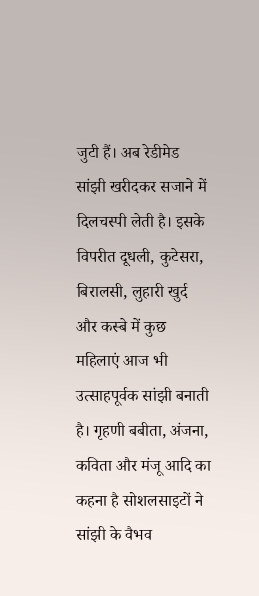जुटी हैं। अब रेडीमेड सांझी खरीदकर सजाने में दिलचस्पी लेती है। इसके विपरीत दूधली, कुटेसरा, बिरालसी, लुहारी खुर्द और कस्बे में कुछ महिलाएं आज भी उत्साहपूर्वक सांझी बनाती है। गृहणी बबीता, अंजना, कविता और मंजू आदि का कहना है सोशलसाइटों ने सांझी के वैभव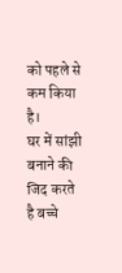को पहले से कम किया है।
घर में सांझी बनाने की जिद करते है बच्चे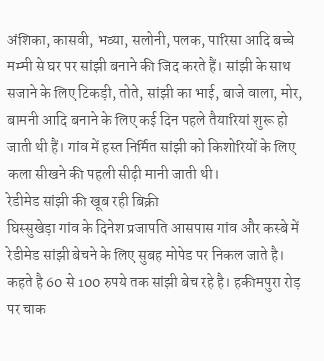अंशिका, कासवी, भव्या, सलोनी, पलक, पारिसा आदि बच्चे मम्मी से घर पर सांझी बनाने की जिद करते हैं। सांझी के साथ सजाने के लिए टिकड़ी, तोते, सांझी का भाई, बाजे वाला, मोर, बामनी आदि बनाने के लिए कई दिन पहले तैयारियां शुरू हो जाती थी हैं। गांव में हस्त निर्मित सांझी को किशोरियों के लिए कला सीखने की पहली सीढ़ी मानी जाती थी।
रेडीमेड सांझी की खूब रही बिक्री
घिस्सुखेड़ा गांव के दिनेश प्रजापति आसपास गांव और कस्बे में रेडीमेड सांझी बेचने के लिए सुबह मोपेड पर निकल जाते है। कहते है 60 से 100 रुपये तक सांझी बेच रहे है। हकीमपुरा रोड़ पर चाक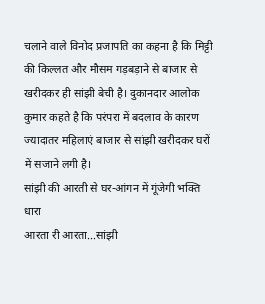चलाने वाले विनोद प्रजापति का कहना है कि मिट्टी की किल्लत और मौसम गड़बड़ाने से बाजार से खरीदकर ही सांझी बेची है। दुकानदार आलोक कुमार कहते है कि परंपरा में बदलाव के कारण ज्यादातर महिलाएं बाजार से सांझी खरीदकर घरों में सजाने लगी है।
सांझी की आरती से घर-आंगन में गूंजेगी भक्ति धारा
आरता री आरता...सांझी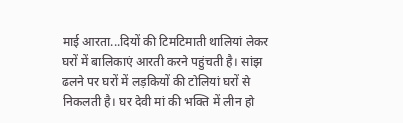माई आरता...दियों की टिमटिमाती थालियां लेकर घरों में बालिकाएं आरती करने पहुंचती है। सांझ ढलने पर घरों में लड़कियों की टोलियां घरों से निकलती है। घर देवी मां की भक्ति में लीन हो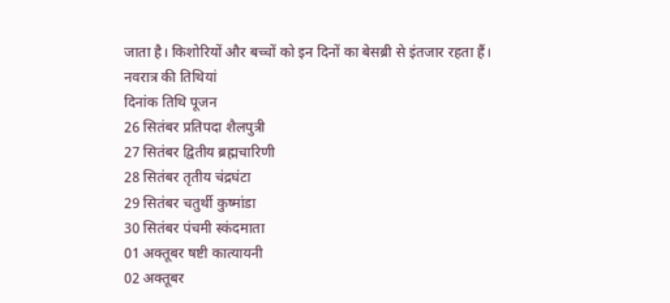जाता है। किशोरियों और बच्चों को इन दिनों का बेसब्री से इंतजार रहता हैं।
नवरात्र की तिथियां
दिनांक तिथि पूजन
26 सितंबर प्रतिपदा शैलपुत्री
27 सितंबर द्वितीय ब्रह्मचारिणी
28 सितंबर तृतीय चंद्रघंटा
29 सितंबर चतुर्थी कुष्मांडा
30 सितंबर पंचमी स्कंदमाता
01 अक्तूबर षष्टी कात्यायनी
02 अक्तूबर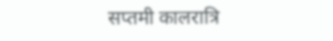सप्तमी कालरात्रि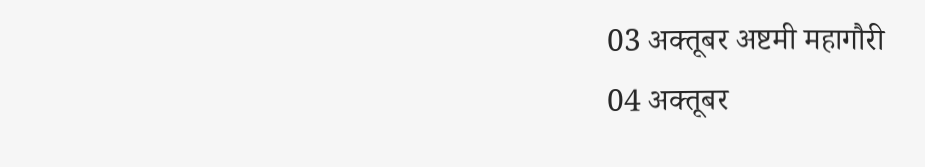03 अक्तूबर अष्टमी महागौरी
04 अक्तूबर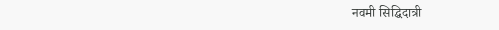नवमी सिद्घिदात्री